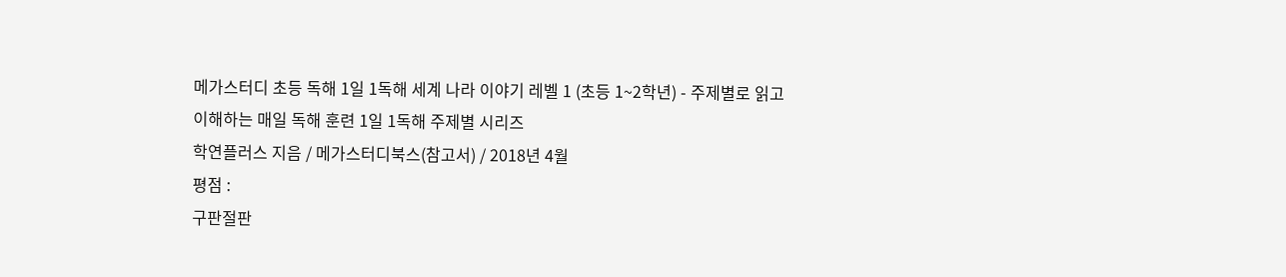메가스터디 초등 독해 1일 1독해 세계 나라 이야기 레벨 1 (초등 1~2학년) - 주제별로 읽고 이해하는 매일 독해 훈련 1일 1독해 주제별 시리즈
학연플러스 지음 / 메가스터디북스(참고서) / 2018년 4월
평점 :
구판절판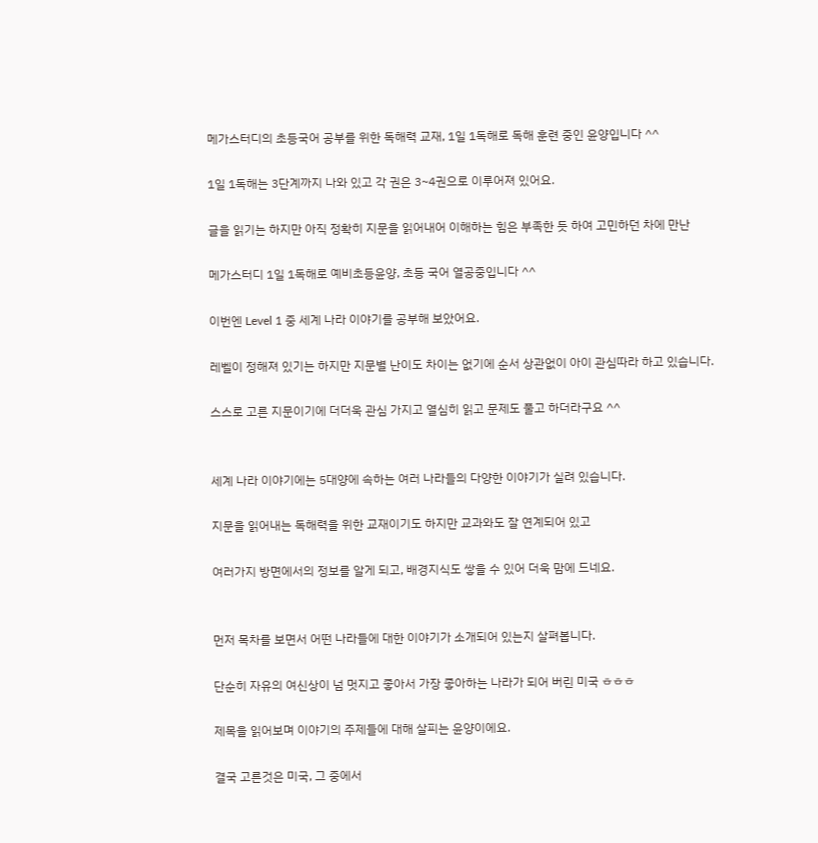메가스터디의 초등국어 공부를 위한 독해력 교재, 1일 1독해로 독해 훈련 중인 윤양입니다 ^^

1일 1독해는 3단계까지 나와 있고 각 권은 3~4권으로 이루어져 있어요.

글을 읽기는 하지만 아직 정확히 지문을 읽어내어 이해하는 힘은 부족한 듯 하여 고민하던 차에 만난

메가스터디 1일 1독해로 예비초등윤양, 초등 국어 열공중입니다 ^^

이번엔 Level 1 중 세계 나라 이야기를 공부해 보았어요.

레벨이 정해져 있기는 하지만 지문별 난이도 차이는 없기에 순서 상관없이 아이 관심따라 하고 있습니다.

스스로 고른 지문이기에 더더욱 관심 가지고 열심히 읽고 문제도 풀고 하더라구요 ^^


세계 나라 이야기에는 5대양에 속하는 여러 나라들의 다양한 이야기가 실려 있습니다.

지문을 읽어내는 독해력을 위한 교재이기도 하지만 교과와도 잘 연계되어 있고

여러가지 방면에서의 정보를 알게 되고, 배경지식도 쌓을 수 있어 더욱 맘에 드네요.


먼저 목차를 보면서 어떤 나라들에 대한 이야기가 소개되어 있는지 살펴봅니다.

단순히 자유의 여신상이 넘 멋지고 좋아서 가장 좋아하는 나라가 되어 버린 미국 ㅎㅎㅎ

제목을 읽어보며 이야기의 주제들에 대해 살피는 윤양이에요.

결국 고른것은 미국, 그 중에서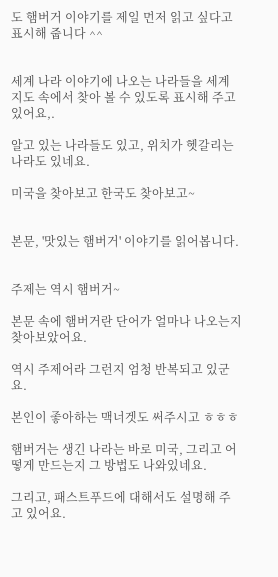도 햄버거 이야기를 제일 먼저 읽고 싶다고 표시해 줍니다 ^^


세계 나라 이야기에 나오는 나라들을 세계 지도 속에서 찾아 볼 수 있도록 표시해 주고 있어요,.

알고 있는 나라들도 있고, 위치가 헷갈리는 나라도 있네요.

미국을 찾아보고 한국도 찾아보고~


본문, '맛있는 햄버거' 이야기를 읽어봅니다.


주제는 역시 햄버거~

본문 속에 햄버거란 단어가 얼마나 나오는지 찾아보았어요.

역시 주제어라 그런지 엄청 반복되고 있군요.

본인이 좋아하는 맥너겟도 써주시고 ㅎㅎㅎ

햄버거는 생긴 나라는 바로 미국, 그리고 어떻게 만드는지 그 방법도 나와있네요.

그리고, 패스트푸드에 대해서도 설명해 주고 있어요.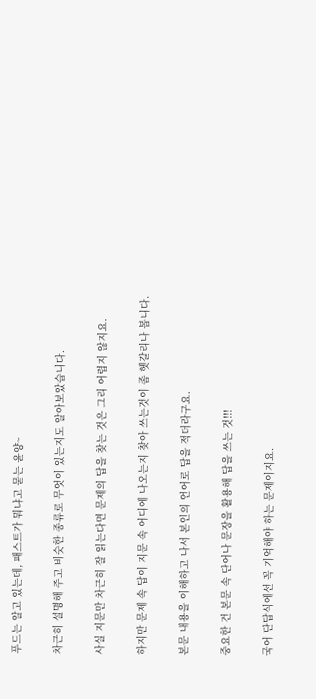푸드는 알고 있는데, 패스트가 뭐냐고 묻는 윤양~

차근히 설명해 주고 비슷한 종류로 무엇이 있는지도 알아보았습니다.

사실 지문만 차근히 잘 읽는다면 문제의 답을 찾는 것은 그리 어렵지 않지요.

하지만 문제 속 답이 지문 속 어디에 나오는지 찾아 쓰는것이 좀 헷갈리나 봅니다.

본문 내용을 이해하고 나서 본인의 언어로 답을 적더라구요.

중요한 건 본문 속 단어나 문장을 활용해 답을 쓰는 것!!!

국어 단답식에선 꼭 기억해야 하는 문제이지요.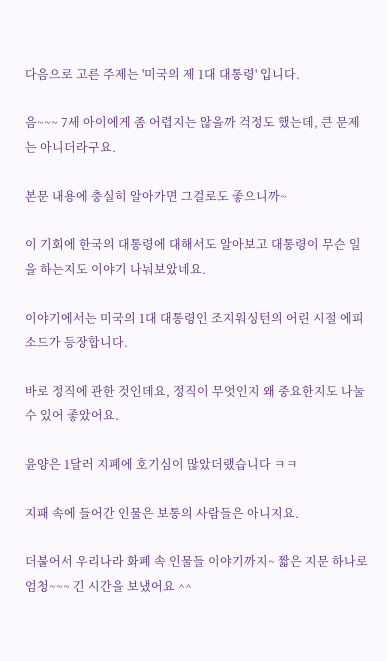다음으로 고른 주제는 '미국의 제 1대 대통령' 입니다.

음~~~ 7세 아이에게 좀 어렵지는 않을까 걱정도 했는데, 큰 문제는 아니더라구요.

본문 내용에 충실히 알아가면 그걸로도 좋으니까~

이 기회에 한국의 대통령에 대해서도 알아보고 대통령이 무슨 일을 하는지도 이야기 나눠보았네요.

이야기에서는 미국의 1대 대통령인 조지워싱턴의 어린 시절 에피소드가 등장합니다.

바로 정직에 관한 것인데요, 정직이 무엇인지 왜 중요한지도 나눌 수 있어 좋았어요.

윤양은 1달러 지폐에 호기심이 많았더랬습니다 ㅋㅋ

지패 속에 들어간 인물은 보통의 사람들은 아니지요.

더불어서 우리나라 화폐 속 인물들 이야기까지~ 짧은 지문 하나로 엄청~~~ 긴 시간을 보냈어요 ^^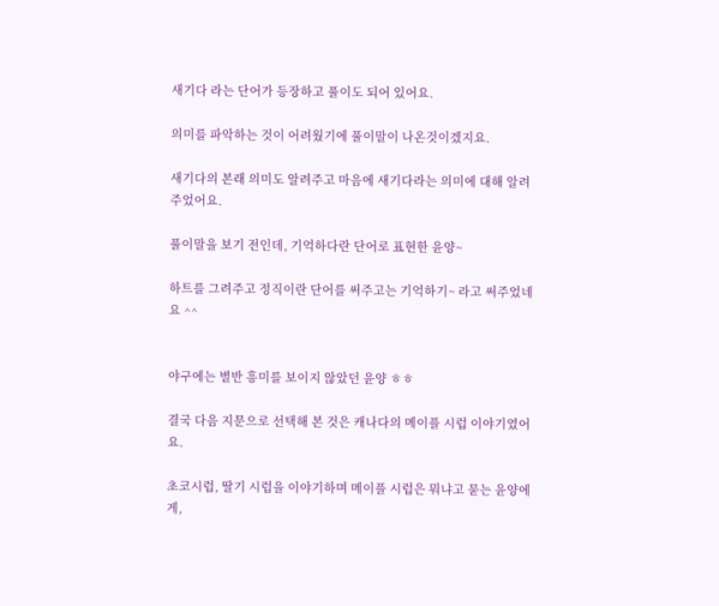새기다 라는 단어가 등장하고 풀이도 되어 있어요.

의미를 파악하는 것이 어려웠기에 풀이말이 나온것이겠지요.

새기다의 본래 의미도 알려주고 마음에 새기다라는 의미에 대해 알려주었어요.

풀이말을 보기 전인데, 기억하다란 단어로 표현한 윤양~

하트를 그려주고 정직이란 단어를 써주고는 기억하기~ 라고 써주었네요 ^^


야구에는 별반 흥미를 보이지 않았던 윤양 ㅎㅎ

결국 다음 지문으로 선택해 본 것은 캐나다의 메이플 시럽 이야기였어요.

초코시럽, 딸기 시럽을 이야기하며 메이플 시럽은 뭐냐고 묻는 윤양에게,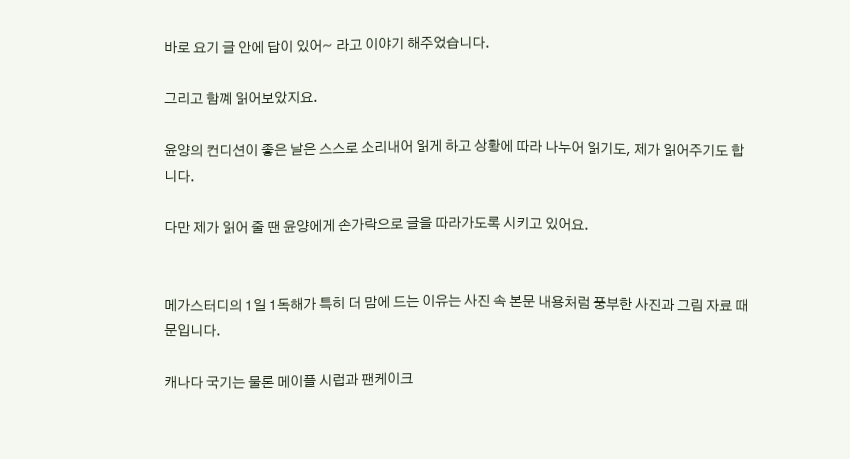바로 요기 글 안에 답이 있어~ 라고 이야기 해주었습니다.

그리고 함꼐 읽어보았지요.

윤양의 컨디션이 좋은 날은 스스로 소리내어 읽게 하고 상황에 따라 나누어 읽기도, 제가 읽어주기도 합니다.

다만 제가 읽어 줄 땐 윤양에게 손가락으로 글을 따라가도록 시키고 있어요.


메가스터디의 1일 1독해가 특히 더 맘에 드는 이유는 사진 속 본문 내용처럼 풍부한 사진과 그림 자료 때문입니다.

캐나다 국기는 물론 메이플 시럽과 팬케이크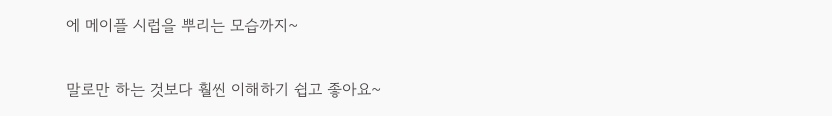에 메이플 시럽을 뿌리는 모습까지~

말로만 하는 것보다 훨씬 이해하기 쉽고 좋아요~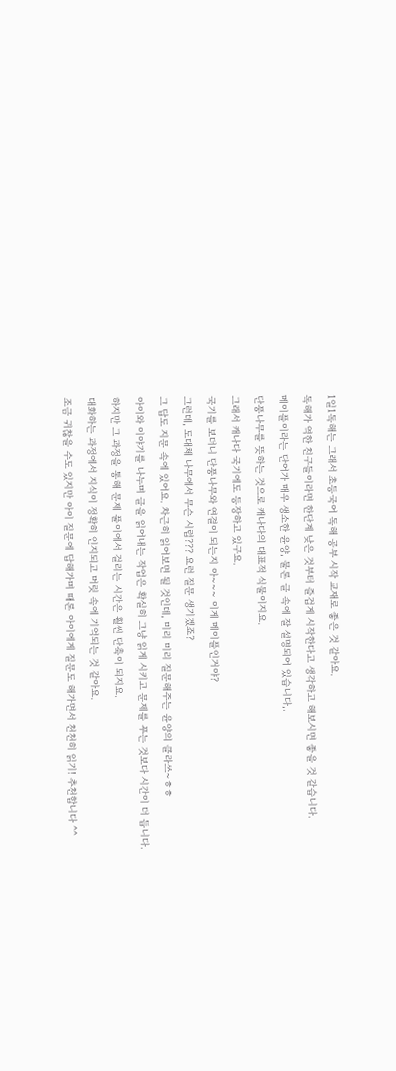1일1독해는 그래서 초등국어 독해 공부 시작 교재로 좋은 것 같아요.

독해가 역한 친구들이라면 한단계 낮은 것부터 즐겁게 시작한다고 생각하고 해보시면 좋을 것 같습니다.

메이플이라는 단어가 매우 생소한 윤양, 물론 글 속에 잘 설명되어 있습니다,.

단풍나무를 뜻하는 것으로 캐나다의 대표적 식물이지요.

그래서 캐나다 국기에도 등장하고 있구요.

국기를 보더니 단풍나무와 연결이 되는지 아~~~ 이게 메이플인거야?

그런데, 도대체 나무에서 무슨 시럽??? 요런 질문 생기겠죠?

그 답도 지문 속에 있어요. 차근히 읽어보면 될 것인데, 미리 미리 질문해주는 윤양의 클라쓰~ㅎㅎ

아이와 이야기를 나누며 글을 읽어내는 작업은 확실히 그냥 읽게 시키고 문제를 푸는 것보다 시간이 더 듭니다.

하지만 그 과정을 통해 문제 풀이에서 걸리는 시간은 훨씬 단축이 되지요.

대화하는 과정에서 지식이 정확히 인지되고 머릿 속에 기억되는 것 같아요.

조금 귀찮을 수도 있지만 아이 질문에 답해가며 때론 아이에게 질문도 해가면서 천천히 읽기! 추천합니다 ^^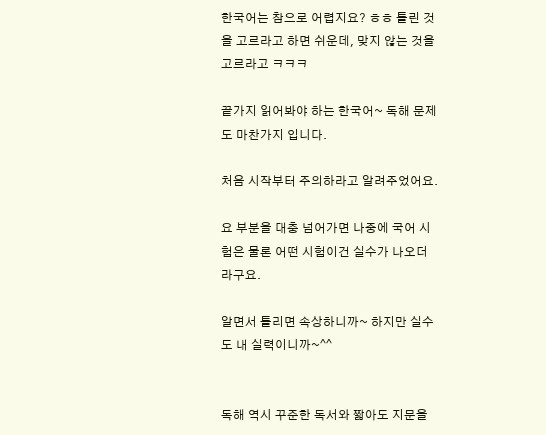한국어는 참으로 어렵지요? ㅎㅎ 틀린 것을 고르라고 하면 쉬운데, 맞지 않는 것을 고르라고 ㅋㅋㅋ

끝가지 읽어봐야 하는 한국어~ 독해 문제도 마찬가지 입니다.

처음 시작부터 주의하라고 알려주었어요.

요 부분을 대충 넘어가면 나중에 국어 시험은 물론 어떤 시험이건 실수가 나오더라구요.

알면서 틀리면 속상하니까~ 하지만 실수도 내 실력이니까~^^


독해 역시 꾸준한 독서와 짧아도 지문을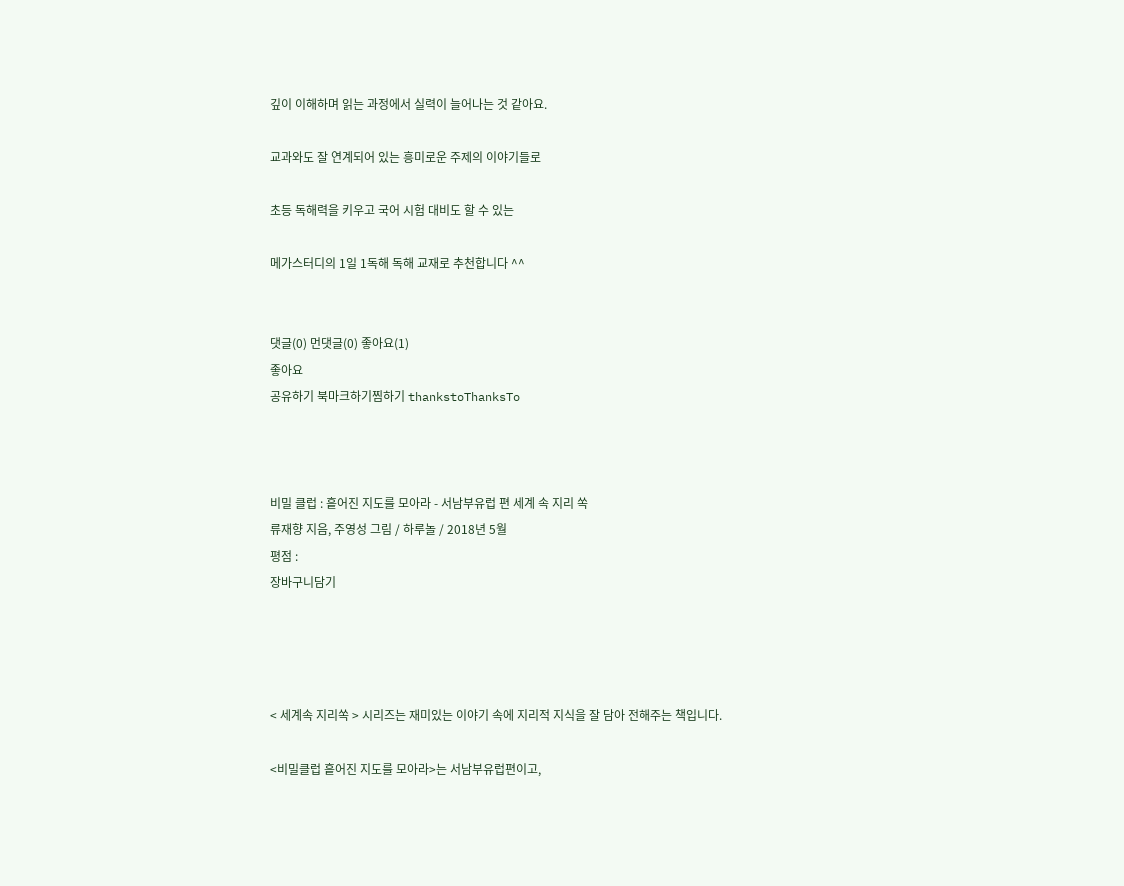깊이 이해하며 읽는 과정에서 실력이 늘어나는 것 같아요.

교과와도 잘 연계되어 있는 흥미로운 주제의 이야기들로

초등 독해력을 키우고 국어 시험 대비도 할 수 있는

메가스터디의 1일 1독해 독해 교재로 추천합니다 ^^


댓글(0) 먼댓글(0) 좋아요(1)
좋아요
공유하기 북마크하기찜하기 thankstoThanksTo



비밀 클럽 : 흩어진 지도를 모아라 - 서남부유럽 편 세계 속 지리 쏙
류재향 지음, 주영성 그림 / 하루놀 / 2018년 5월
평점 :
장바구니담기




< 세계속 지리쏙 > 시리즈는 재미있는 이야기 속에 지리적 지식을 잘 담아 전해주는 책입니다.

<비밀클럽 흩어진 지도를 모아라>는 서남부유럽편이고,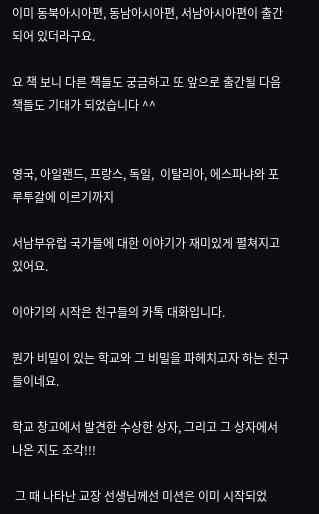이미 동북아시아편, 동남아시아편, 서남아시아편이 출간되어 있더라구요.

요 책 보니 다른 책들도 궁금하고 또 앞으로 출간될 다음 책들도 기대가 되었습니다 ^^


영국, 아일랜드, 프랑스, 독일,  이탈리아, 에스파냐와 포루투갈에 이르기까지

서남부유럽 국가들에 대한 이야기가 재미있게 펼쳐지고 있어요.

이야기의 시작은 친구들의 카톡 대화입니다.

뭔가 비밀이 있는 학교와 그 비밀을 파헤치고자 하는 친구들이네요.

학교 창고에서 발견한 수상한 상자, 그리고 그 상자에서 나온 지도 조각!!!

 그 때 나타난 교장 선생님께선 미션은 이미 시작되었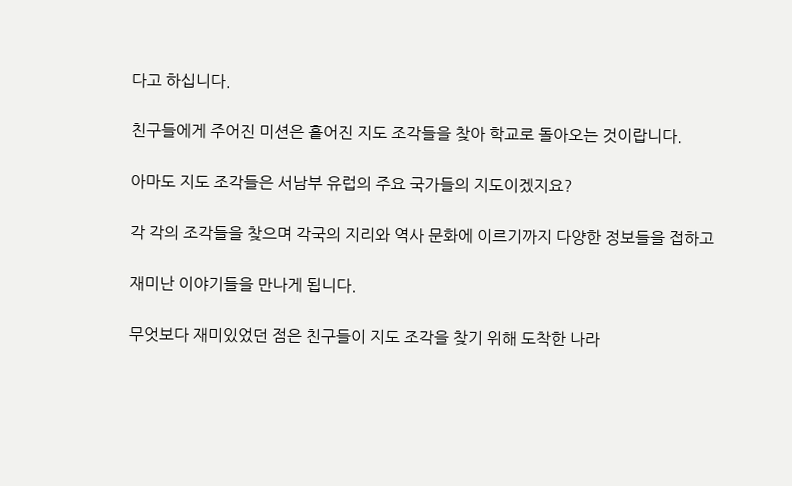다고 하십니다.

친구들에게 주어진 미션은 흩어진 지도 조각들을 찾아 학교로 돌아오는 것이랍니다.

아마도 지도 조각들은 서남부 유럽의 주요 국가들의 지도이겠지요?

각 각의 조각들을 찾으며 각국의 지리와 역사 문화에 이르기까지 다양한 정보들을 접하고

재미난 이야기들을 만나게 됩니다.

무엇보다 재미있었던 점은 친구들이 지도 조각을 찾기 위해 도착한 나라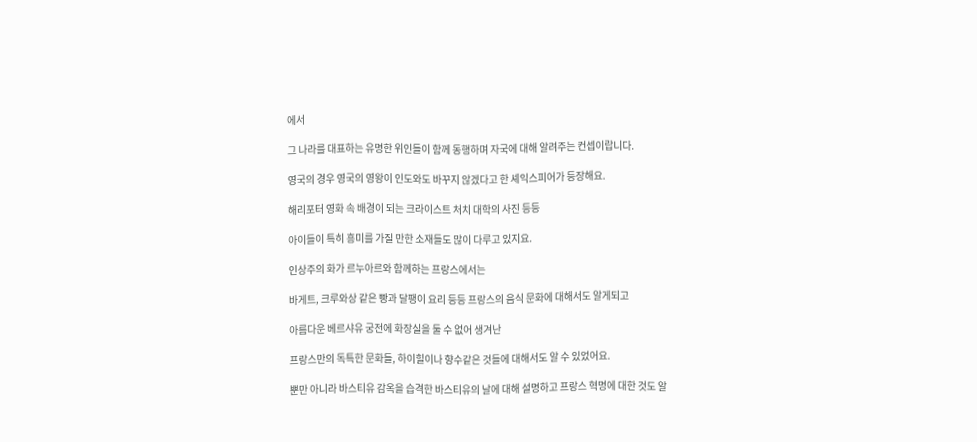에서

그 나라를 대표하는 유명한 위인들이 함께 동행하며 자국에 대해 알려주는 컨셉이랍니다.

영국의 경우 영국의 영왕이 인도와도 바꾸지 않겠다고 한 셰익스피어가 등장해요.

해리포터 영화 속 배경이 되는 크라이스트 처치 대학의 사진 등등

아이들이 특히 흥미를 가질 만한 소재들도 많이 다루고 있지요.

인상주의 화가 르누아르와 함께하는 프랑스에서는

바게트, 크루와상 같은 빵과 달팽이 요리 등등 프랑스의 음식 문화에 대해서도 알게되고

아름다운 베르샤유 궁전에 화장실을 둘 수 없어 생겨난

프랑스만의 독특한 문화들, 하이힐이나 향수같은 것들에 대해서도 알 수 있었어요.

뿐만 아니라 바스티유 감옥을 습격한 바스티유의 날에 대해 설명하고 프랑스 혁명에 대한 것도 알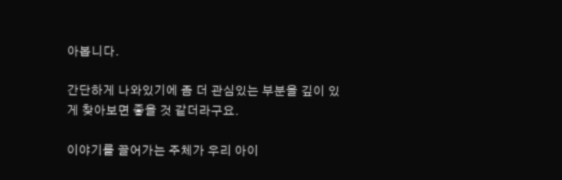아봅니다.

간단하게 나와있기에 좀 더 관심있는 부분을 깊이 있게 찾아보면 좋을 것 같더라구요.

이야기를 끌어가는 주체가 우리 아이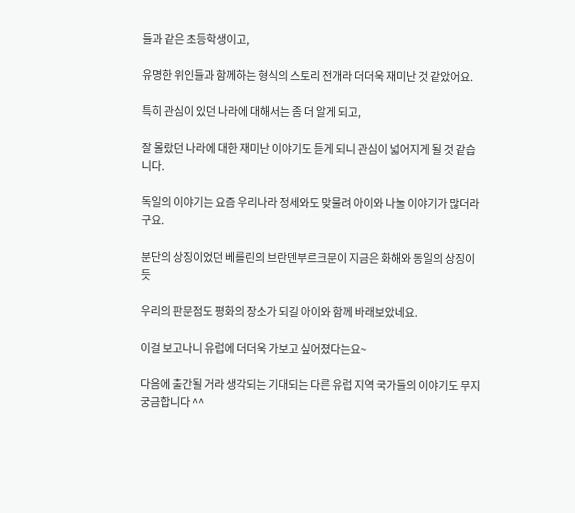들과 같은 초등학생이고,

유명한 위인들과 함께하는 형식의 스토리 전개라 더더욱 재미난 것 같았어요.

특히 관심이 있던 나라에 대해서는 좀 더 알게 되고,

잘 몰랐던 나라에 대한 재미난 이야기도 듣게 되니 관심이 넓어지게 될 것 같습니다.

독일의 이야기는 요즘 우리나라 정세와도 맞물려 아이와 나눌 이야기가 많더라구요.

분단의 상징이었던 베를린의 브란덴부르크문이 지금은 화해와 동일의 상징이듯

우리의 판문점도 평화의 장소가 되길 아이와 함께 바래보았네요.

이걸 보고나니 유럽에 더더욱 가보고 싶어졌다는요~

다음에 출간될 거라 생각되는 기대되는 다른 유럽 지역 국가들의 이야기도 무지 궁금합니다 ^^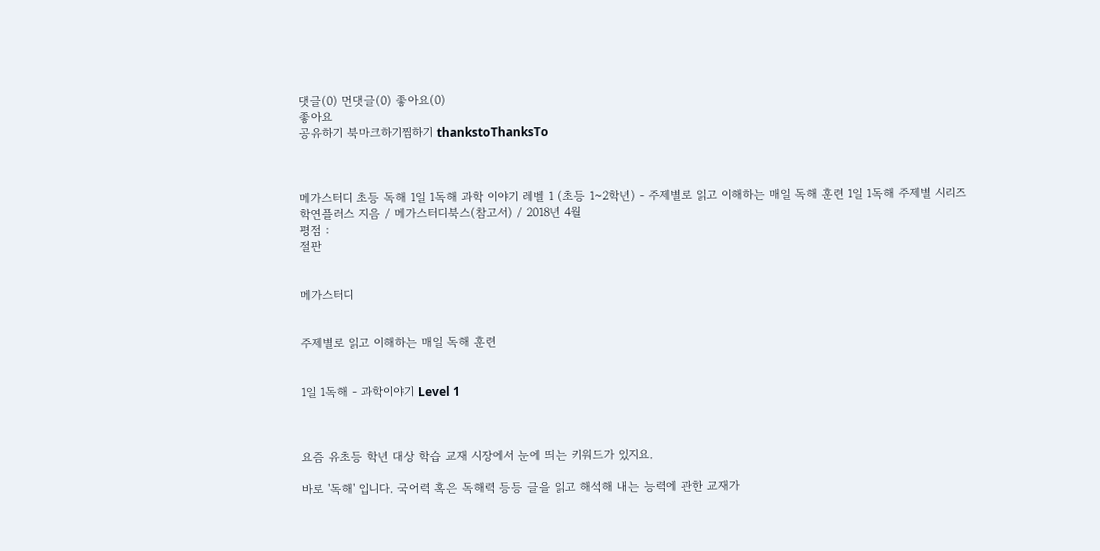댓글(0) 먼댓글(0) 좋아요(0)
좋아요
공유하기 북마크하기찜하기 thankstoThanksTo



메가스터디 초등 독해 1일 1독해 과학 이야기 레벨 1 (초등 1~2학년) - 주제별로 읽고 이해하는 매일 독해 훈련 1일 1독해 주제별 시리즈
학연플러스 지음 / 메가스터디북스(참고서) / 2018년 4월
평점 :
절판


메가스터디


주제별로 읽고 이해하는 매일 독해 훈련


1일 1독해 - 과학이야기 Level 1



요즘 유초등 학년 대상 학습 교재 시장에서 눈에 띄는 키워드가 있지요.

바로 '독해' 입니다. 국어력 혹은 독해력 등등 글을 읽고 해석해 내는 능력에 관한 교재가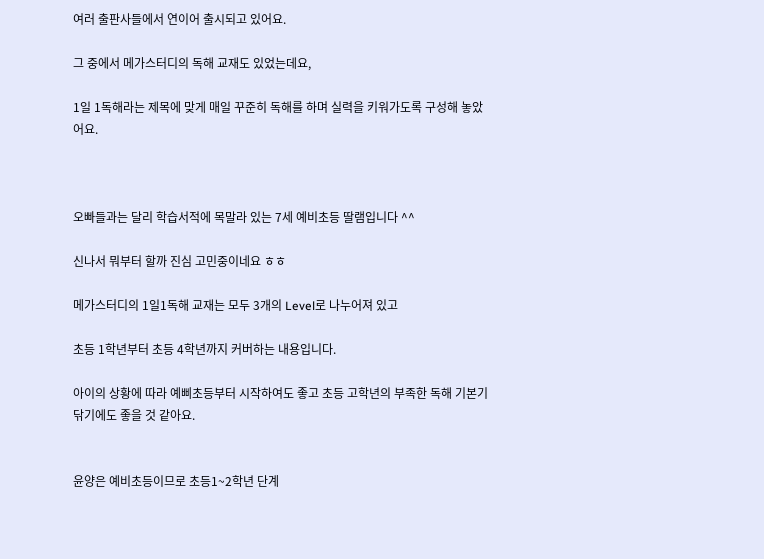여러 출판사들에서 연이어 출시되고 있어요.

그 중에서 메가스터디의 독해 교재도 있었는데요,

1일 1독해라는 제목에 맞게 매일 꾸준히 독해를 하며 실력을 키워가도록 구성해 놓았어요.



오빠들과는 달리 학습서적에 목말라 있는 7세 예비초등 딸램입니다 ^^

신나서 뭐부터 할까 진심 고민중이네요 ㅎㅎ

메가스터디의 1일1독해 교재는 모두 3개의 Level로 나누어져 있고

초등 1학년부터 초등 4학년까지 커버하는 내용입니다.

아이의 상황에 따라 예삐초등부터 시작하여도 좋고 초등 고학년의 부족한 독해 기본기 닦기에도 좋을 것 같아요.


윤양은 예비초등이므로 초등1~2학년 단계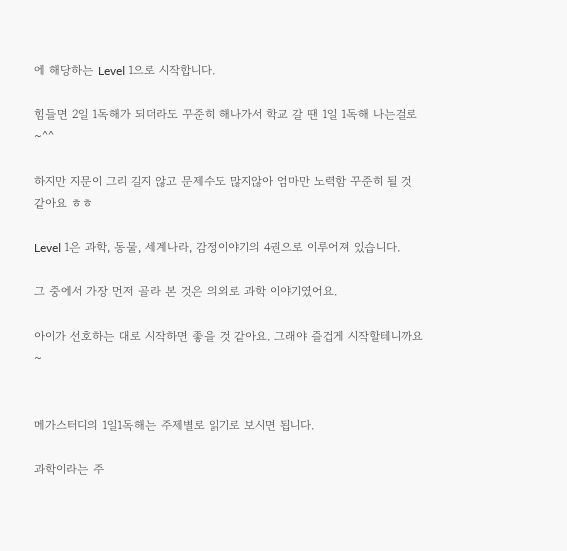에 해당하는 Level 1으로 시작합니다.

힘들면 2일 1독해가 되더라도 꾸준히 해나가서 학교 갈 땐 1일 1독해 나는걸로~^^

하지만 지문이 그리 길지 않고 문제수도 많지않아 엄마만 노력함 꾸준히 될 것 같아요 ㅎㅎ

Level 1은 과학, 동물, 세계나라, 감정이야기의 4권으로 이루어져 있습니다.

그 중에서 가장 먼저 골라 본 것은 의외로 과학 이야기였어요.

아이가 선호하는 대로 시작하면 좋을 것 같아요. 그래야 즐겁게 시작할테니까요~


메가스터디의 1일1독해는 주제별로 읽기로 보시면 됩니다.

과학이라는 주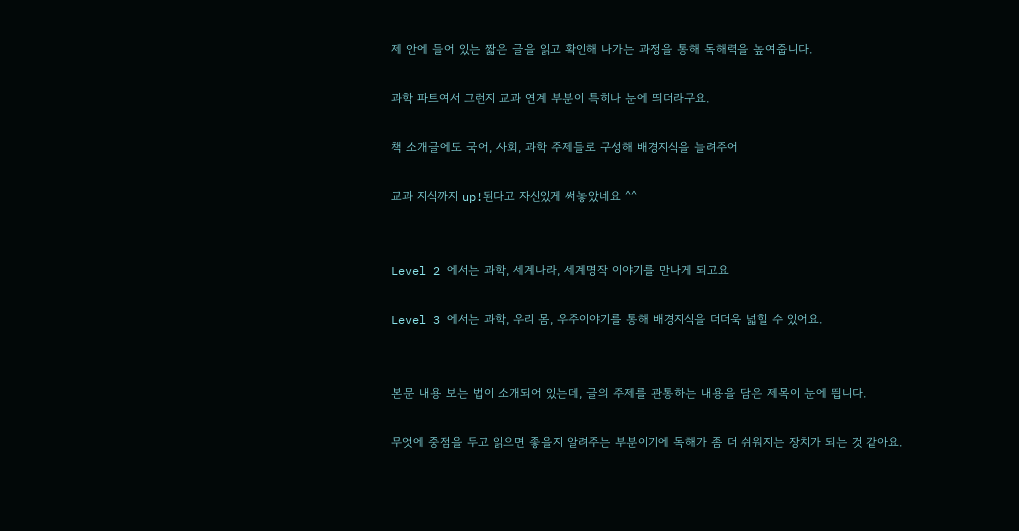제 안에 들어 있는 짧은 글을 읽고 확인해 나가는 과정을 통해 독해력을 높여줍니다.

과학 파트여서 그런지 교과 연계 부분이 특히나 눈에 띄더라구요.

책 소개글에도 국어, 사회, 과학 주제들로 구성해 배경지식을 늘려주어

교과 지식까지 up!된다고 자신있게 써놓았네요 ^^


Level 2 에서는 과학, 세계나라, 세계명작 이야기를 만나게 되고요

Level 3 에서는 과학, 우리 몸, 우주이야기를 통해 배경지식을 더더욱 넓힐 수 있어요.


본문 내용 보는 법이 소개되어 있는데, 글의 주제를 관통하는 내용을 담은 제목이 눈에 띕니다.

무엇에 중점을 두고 읽으면 좋을지 알려주는 부분이기에 독해가 좀 더 쉬워지는 장치가 되는 것 같아요.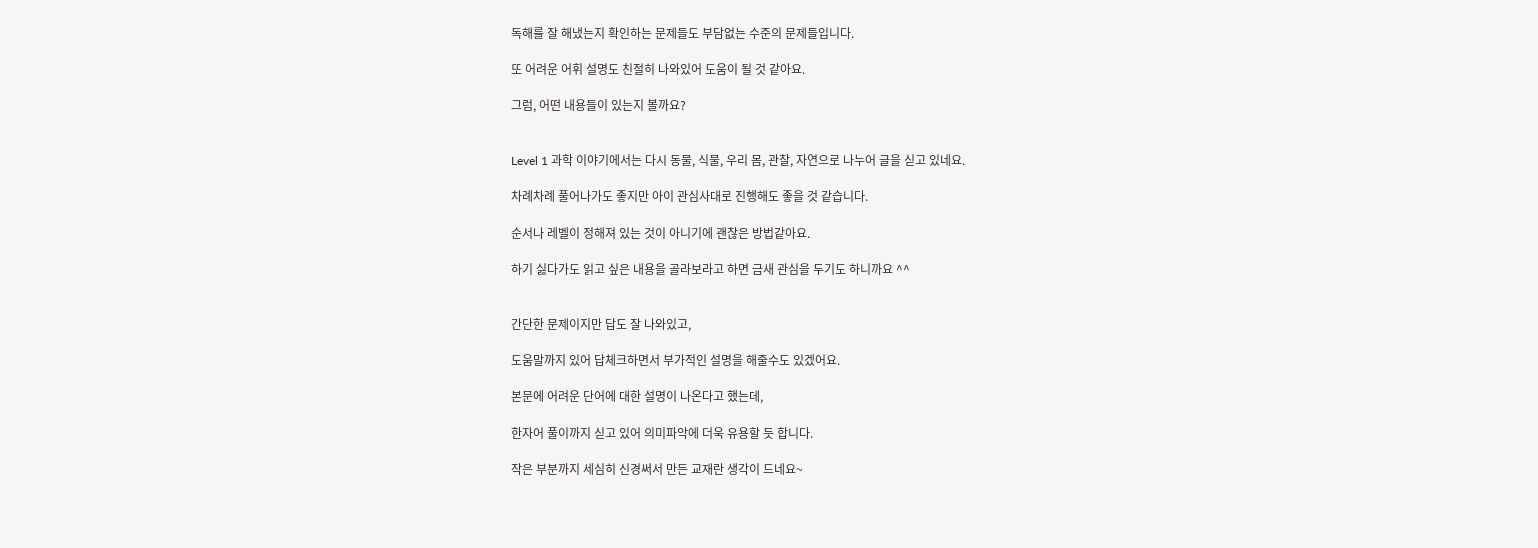독해를 잘 해냈는지 확인하는 문제들도 부담없는 수준의 문제들입니다.

또 어려운 어휘 설명도 친절히 나와있어 도움이 될 것 같아요.

그럼, 어떤 내용들이 있는지 볼까요?


Level 1 과학 이야기에서는 다시 동물, 식물, 우리 몸, 관찰, 자연으로 나누어 글을 싣고 있네요.

차례차례 풀어나가도 좋지만 아이 관심사대로 진행해도 좋을 것 같습니다.

순서나 레벨이 정해져 있는 것이 아니기에 괜찮은 방법같아요.

하기 싫다가도 읽고 싶은 내용을 골라보라고 하면 금새 관심을 두기도 하니까요 ^^


간단한 문제이지만 답도 잘 나와있고,

도움말까지 있어 답체크하면서 부가적인 설명을 해줄수도 있겠어요.

본문에 어려운 단어에 대한 설명이 나온다고 했는데,

한자어 풀이까지 싣고 있어 의미파악에 더욱 유용할 듯 합니다.

작은 부분까지 세심히 신경써서 만든 교재란 생각이 드네요~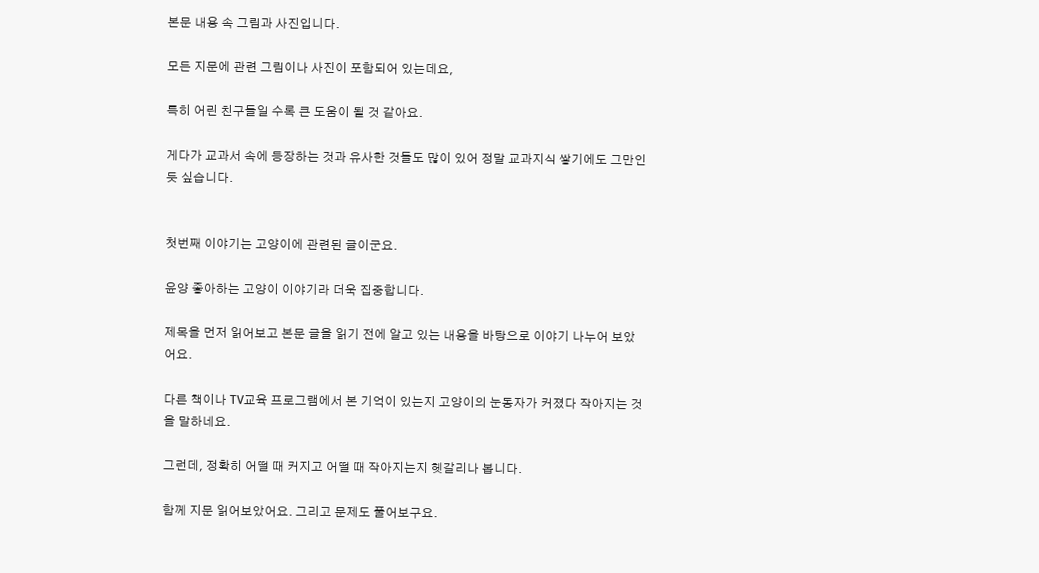본문 내용 속 그림과 사진입니다.

모든 지문에 관련 그림이나 사진이 포함되어 있는데요,

특히 어린 친구들일 수록 큰 도움이 될 것 같아요.

게다가 교과서 속에 등장하는 것과 유사한 것들도 많이 있어 정말 교과지식 쌓기에도 그만인 듯 싶습니다.


첫번째 이야기는 고양이에 관련된 글이군요.

윤양 좋아하는 고양이 이야기라 더욱 집중합니다.

제목을 먼저 읽어보고 본문 글을 읽기 전에 알고 있는 내용을 바탕으로 이야기 나누어 보았어요.

다른 책이나 TV교육 프로그램에서 본 기억이 있는지 고양이의 눈동자가 커졌다 작아지는 것을 말하네요.

그런데, 정확히 어떨 때 커지고 어떨 때 작아지는지 헷갈리나 봅니다.

함께 지문 읽어보았어요. 그리고 문제도 풀어보구요.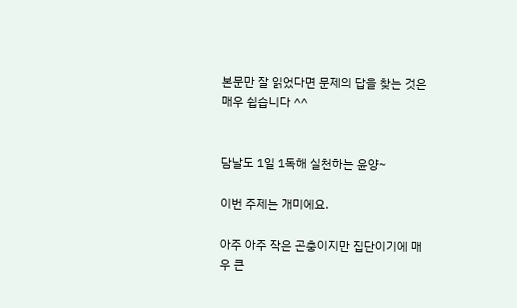본문만 잘 읽었다면 문제의 답을 찾는 것은 매우 쉽습니다 ^^


담날도 1일 1독해 실천하는 윤양~

이번 주제는 개미에요.

아주 아주 작은 곤충이지만 집단이기에 매우 큰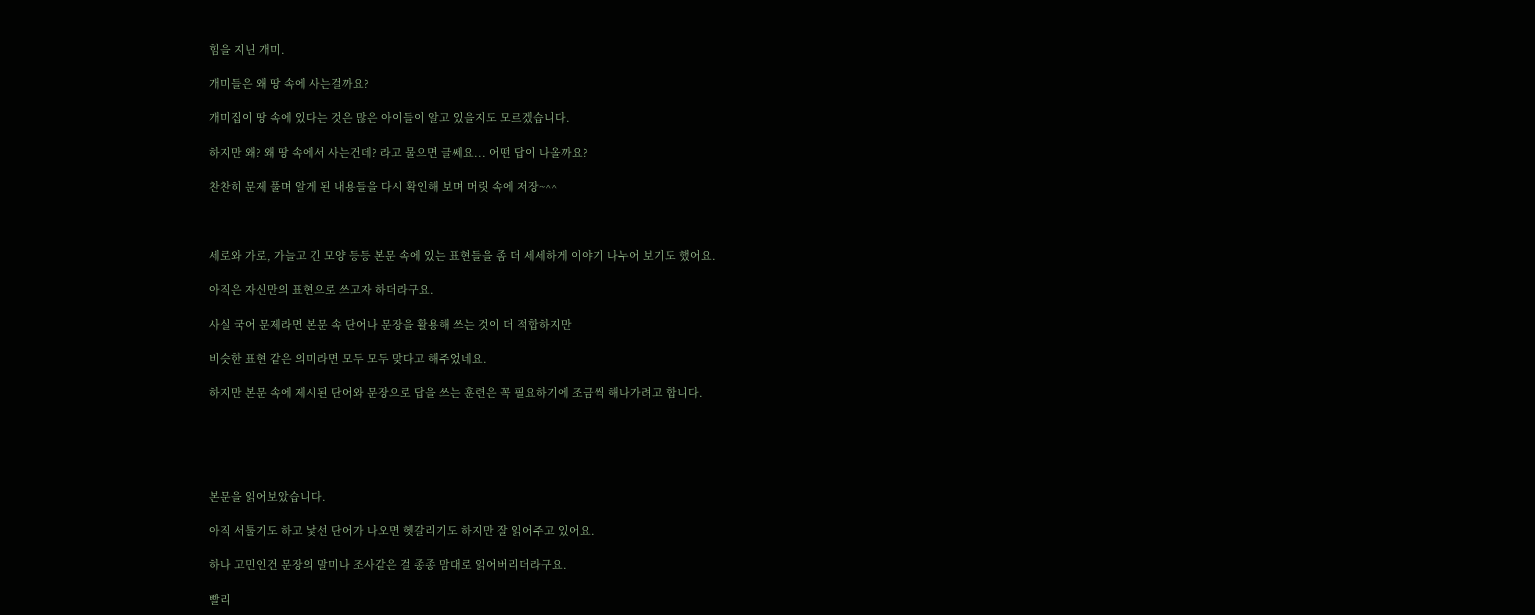힘을 지닌 개미.

개미들은 왜 땅 속에 사는걸까요?

개미집이 땅 속에 있다는 것은 많은 아이들이 알고 있을지도 모르겠습니다.

하지만 왜? 왜 땅 속에서 사는건데? 라고 물으면 글쎄요... 어떤 답이 나올까요?

찬찬히 문제 풀며 알게 된 내용들을 다시 확인해 보며 머릿 속에 저장~^^



세로와 가로, 가늘고 긴 모양 등등 본문 속에 있는 표현들을 좀 더 세세하게 이야기 나누어 보기도 했어요.

아직은 자신만의 표현으로 쓰고자 하더라구요.

사실 국어 문제라면 본문 속 단어나 문장을 활용해 쓰는 것이 더 적합하지만

비슷한 표현 같은 의미라면 모두 모두 맞다고 해주었네요.

하지만 본문 속에 제시된 단어와 문장으로 답을 쓰는 훈련은 꼭 필요하기에 조금씩 해나가려고 합니다.





본문을 읽어보았습니다.

아직 서툴기도 하고 낯선 단어가 나오면 헷갈리기도 하지만 잘 읽어주고 있어요.

하나 고민인건 문장의 말미나 조사같은 걸 종종 맘대로 읽어버리더라구요.

빨리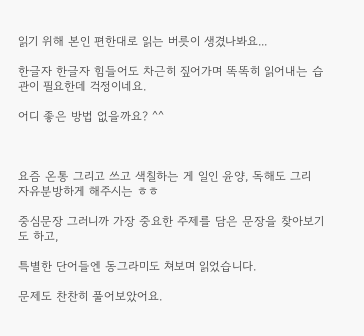읽기 위해 본인 편한대로 읽는 버릇이 생겼나봐요...

한글자 한글자 힘들어도 차근히 짚어가며 똑똑히 읽어내는 습관이 필요한데 걱정이네요.

어디 좋은 방법 없을까요? ^^



요즘 온통 그리고 쓰고 색칠하는 게 일인 윤양, 독해도 그리 자유분방하게 해주시는 ㅎㅎ

중심문장 그러니까 가장 중요한 주제를 담은 문장을 찾아보기도 하고,

특별한 단어들엔 동그라미도 쳐보며 읽었습니다.

문제도 찬찬히 풀어보았어요.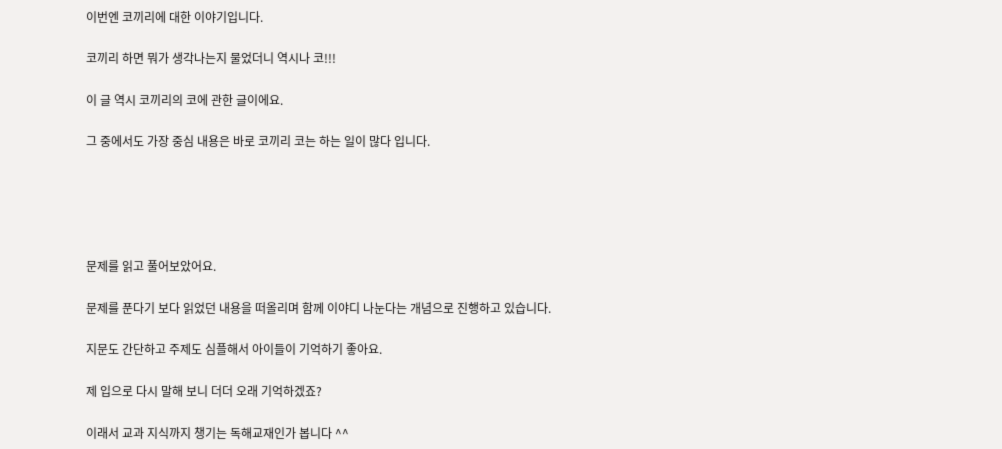이번엔 코끼리에 대한 이야기입니다.

코끼리 하면 뭐가 생각나는지 물었더니 역시나 코!!!

이 글 역시 코끼리의 코에 관한 글이에요.

그 중에서도 가장 중심 내용은 바로 코끼리 코는 하는 일이 많다 입니다.





문제를 읽고 풀어보았어요.

문제를 푼다기 보다 읽었던 내용을 떠올리며 함께 이야디 나눈다는 개념으로 진행하고 있습니다.

지문도 간단하고 주제도 심플해서 아이들이 기억하기 좋아요.

제 입으로 다시 말해 보니 더더 오래 기억하겠죠?

이래서 교과 지식까지 챙기는 독해교재인가 봅니다 ^^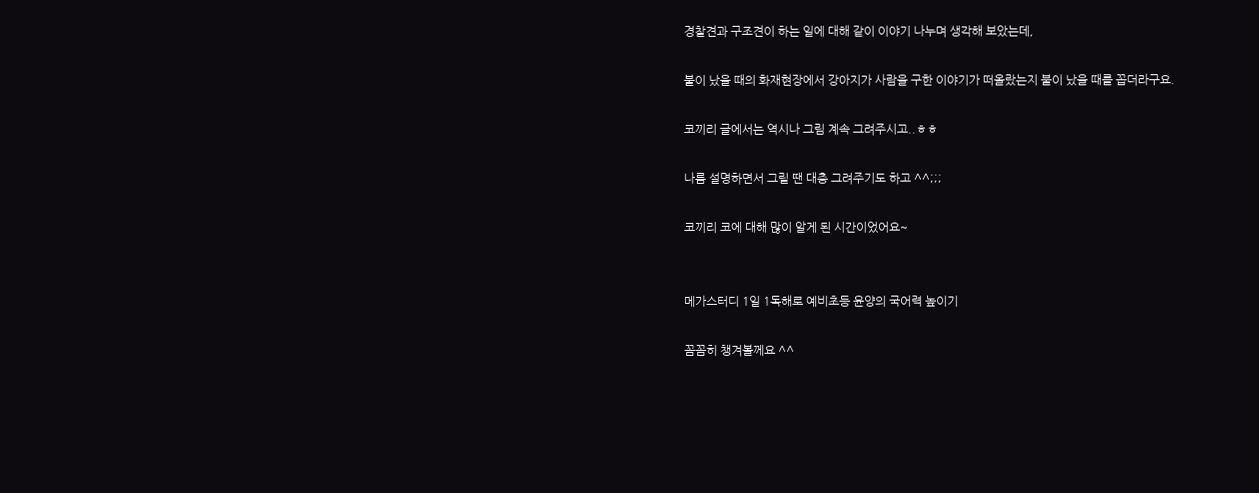경찰견과 구조견이 하는 일에 대해 같이 이야기 나누며 생각해 보았는데,

불이 났을 때의 화재현장에서 강아지가 사람을 구한 이야기가 떠올랐는지 불이 났을 때를 꼽더라구요.

코끼리 글에서는 역시나 그림 계속 그려주시고..ㅎㅎ

나름 설명하면서 그릴 땐 대충 그려주기도 하고 ^^;;;

코끼리 코에 대해 많이 알게 된 시간이었어요~


메가스터디 1일 1독해로 예비초등 윤양의 국어력 높이기

꼼꼼히 챙겨볼께요 ^^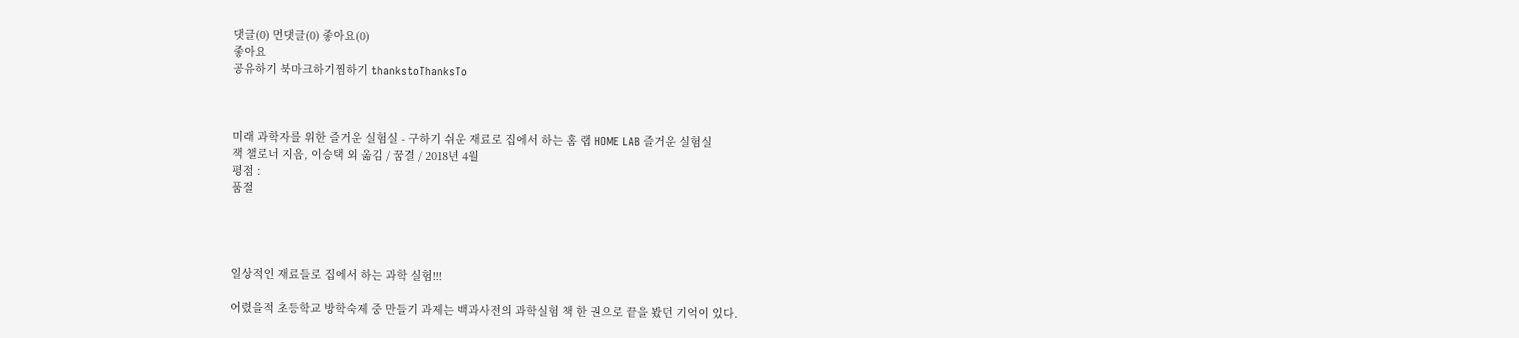댓글(0) 먼댓글(0) 좋아요(0)
좋아요
공유하기 북마크하기찜하기 thankstoThanksTo



미래 과학자를 위한 즐거운 실험실 - 구하기 쉬운 재료로 집에서 하는 홈 랩 HOME LAB 즐거운 실험실
잭 챌로너 지음, 이승택 외 옮김 / 꿈결 / 2018년 4월
평점 :
품절




일상적인 재료들로 집에서 하는 과학 실험!!!

어렸을적 초등학교 방학숙제 중 만들기 과제는 백과사전의 과학실험 책 한 권으로 끝을 봤던 기억이 있다.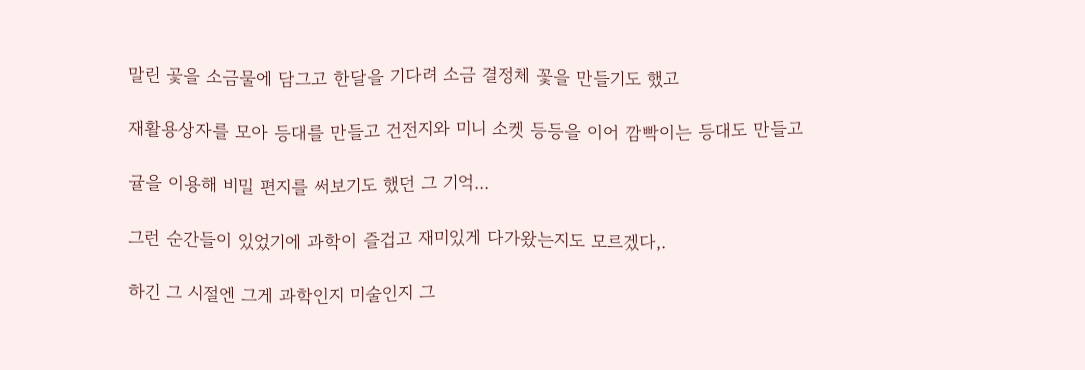말린 곷을 소금물에 담그고 한달을 기다려 소금 결정체 꽃을 만들기도 했고

재활용상자를 모아 등대를 만들고 건전지와 미니 소켓 등등을 이어 깜빡이는 등대도 만들고

귤을 이용해 비밀 편지를 써보기도 했던 그 기억...

그런 순간들이 있었기에 과학이 즐겁고 재미있게 다가왔는지도 모르겠다,.

하긴 그 시절엔 그게 과학인지 미술인지 그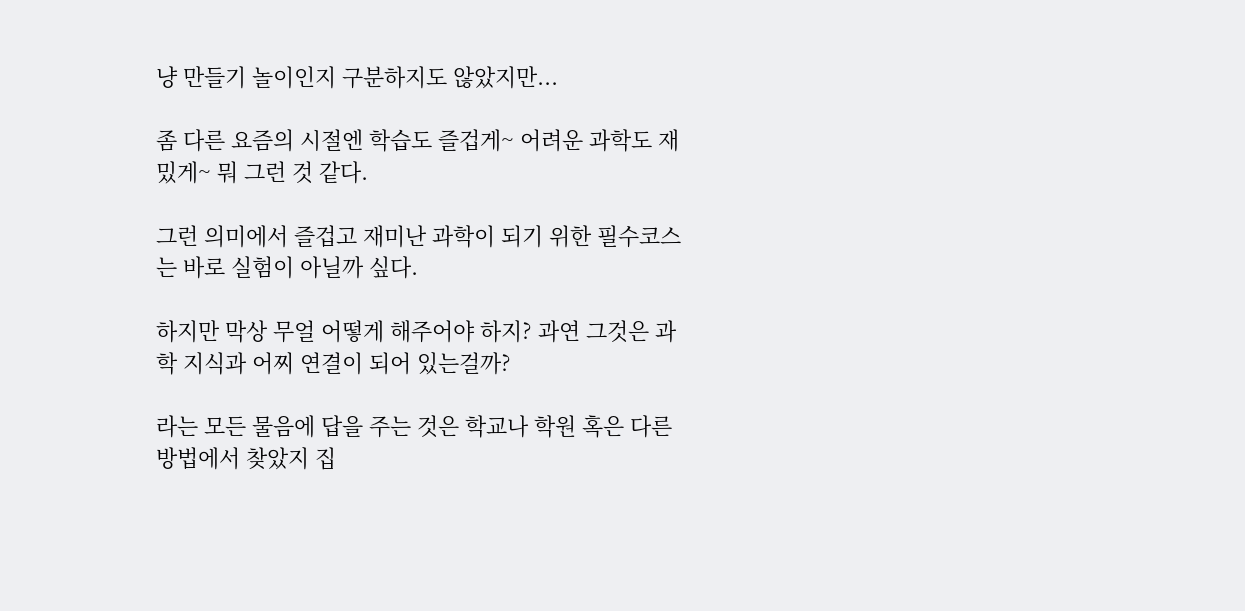냥 만들기 놀이인지 구분하지도 않았지만...

좀 다른 요즘의 시절엔 학습도 즐겁게~ 어려운 과학도 재밌게~ 뭐 그런 것 같다.

그런 의미에서 즐겁고 재미난 과학이 되기 위한 필수코스는 바로 실험이 아닐까 싶다.

하지만 막상 무얼 어떻게 해주어야 하지? 과연 그것은 과학 지식과 어찌 연결이 되어 있는걸까?

라는 모든 물음에 답을 주는 것은 학교나 학원 혹은 다른 방법에서 찾았지 집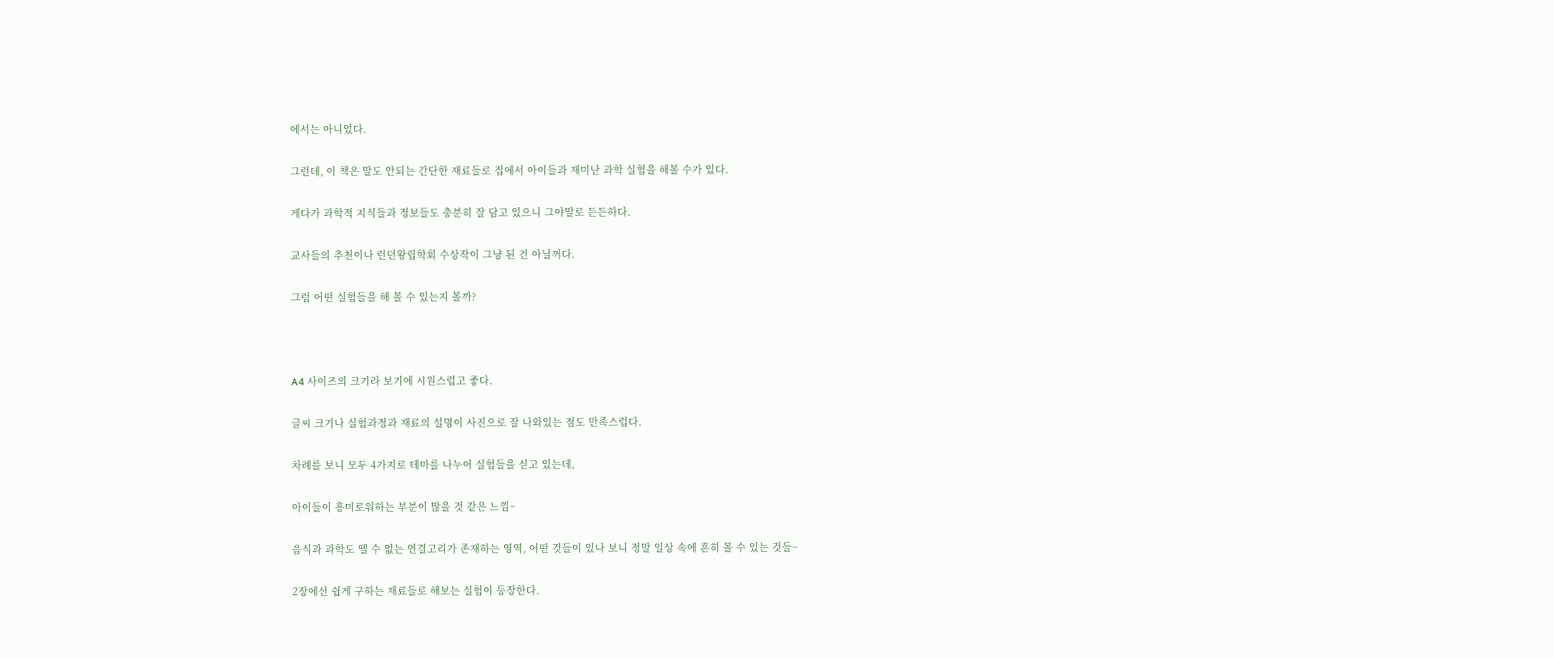에서는 아니었다.

그런데, 이 책은 말도 안되는 간단한 재료들로 집에서 아이들과 재미난 과학 실험을 해볼 수가 있다.

게다가 과학적 지식들과 정보들도 충분히 잘 담고 있으니 그야말로 든든하다.

교사들의 추천이나 런던왕립학회 수상작이 그냥 된 건 아닐꺼다.

그럼 어떤 실험들을 해 볼 수 있는지 볼까?



A4 사이즈의 크기라 보기에 시원스럽고 좋다.

글씨 크기나 실험과정과 재료의 설명이 사진으로 잘 나와있는 점도 만족스럽다.

차례를 보니 모두 4가지로 테마를 나누어 실험들을 싣고 있는데,

아이들이 흥미로워하는 부분이 많을 것 같은 느낌~

음식과 과학도 뗄 수 없는 연결고리가 존재하는 영역, 어떤 것들이 있나 보니 정말 일상 속에 흔히 볼 수 있는 것들~

2장에선 쉽게 구하는 재료들로 해보는 실험이 등장한다.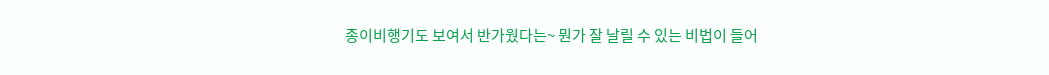종이비행기도 보여서 반가웠다는~ 뭔가 잘 날릴 수 있는 비법이 들어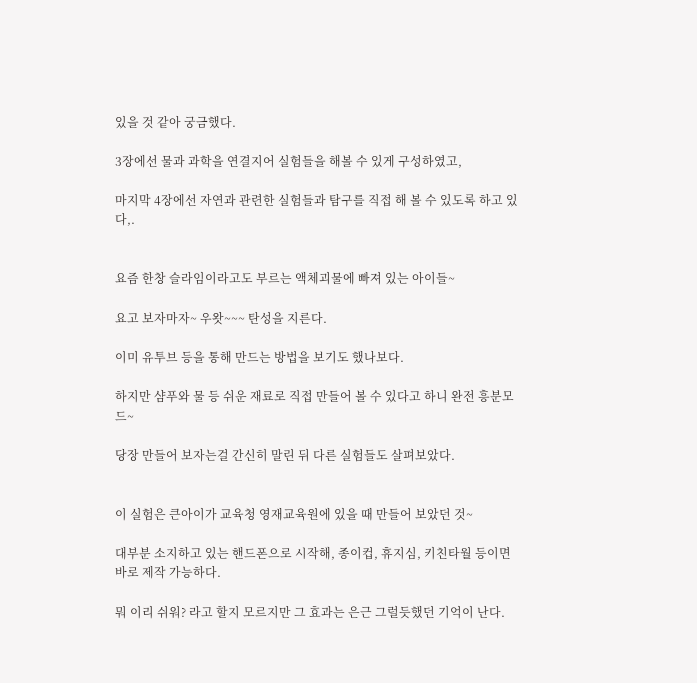있을 것 같아 궁금했다.

3장에선 물과 과학을 연결지어 실험들을 해볼 수 있게 구성하였고,

마지막 4장에선 자연과 관련한 실험들과 탐구를 직접 해 볼 수 있도록 하고 있다,.


요즘 한창 슬라임이라고도 부르는 액체괴물에 빠져 있는 아이들~

요고 보자마자~ 우왓~~~ 탄성을 지른다.

이미 유투브 등을 통해 만드는 방법을 보기도 했나보다.

하지만 샴푸와 물 등 쉬운 재료로 직접 만들어 볼 수 있다고 하니 완전 흥분모드~

당장 만들어 보자는걸 간신히 말린 뒤 다른 실험들도 살펴보았다.


이 실험은 큰아이가 교육청 영재교육원에 있을 때 만들어 보았던 것~

대부분 소지하고 있는 핸드폰으로 시작해, 종이컵, 휴지심, 키친타월 등이면 바로 제작 가능하다.

뭐 이리 쉬워? 라고 할지 모르지만 그 효과는 은근 그럴듯했던 기억이 난다.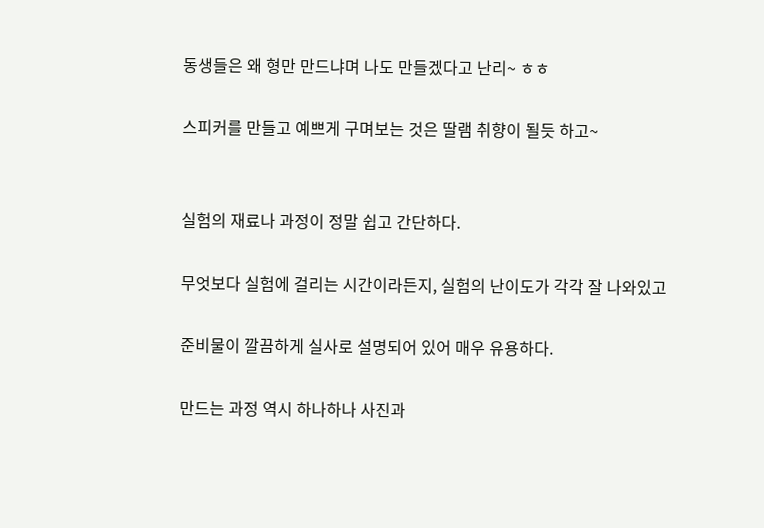동생들은 왜 형만 만드냐며 나도 만들겠다고 난리~ ㅎㅎ

스피커를 만들고 예쁘게 구며보는 것은 딸램 취향이 될듯 하고~


실험의 재료나 과정이 정말 쉽고 간단하다.

무엇보다 실험에 걸리는 시간이라든지, 실험의 난이도가 각각 잘 나와있고

준비물이 깔끔하게 실사로 설명되어 있어 매우 유용하다.

만드는 과정 역시 하나하나 사진과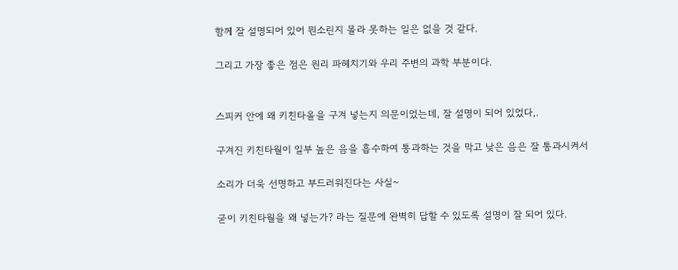함께 잘 설명되어 있어 뭔소린지 몰라 못하는 일은 없을 것 같다.

그리고 가장 좋은 점은 원리 파헤치기와 우리 주변의 과학 부분이다.


스피커 안에 왜 키친타올을 구겨 넣는지 의문이었는데, 잘 설명이 되어 있었다,.

구겨진 키친타월이 일부 높은 음을 흡수하여 통과하는 것을 막고 낮은 음은 잘 통과시켜서

소리가 더욱 선명하고 부드러워진다는 사실~

굳이 키친타월을 왜 넣는가? 라는 질문에 완벽히 답할 수 있도록 설명이 잘 되어 있다.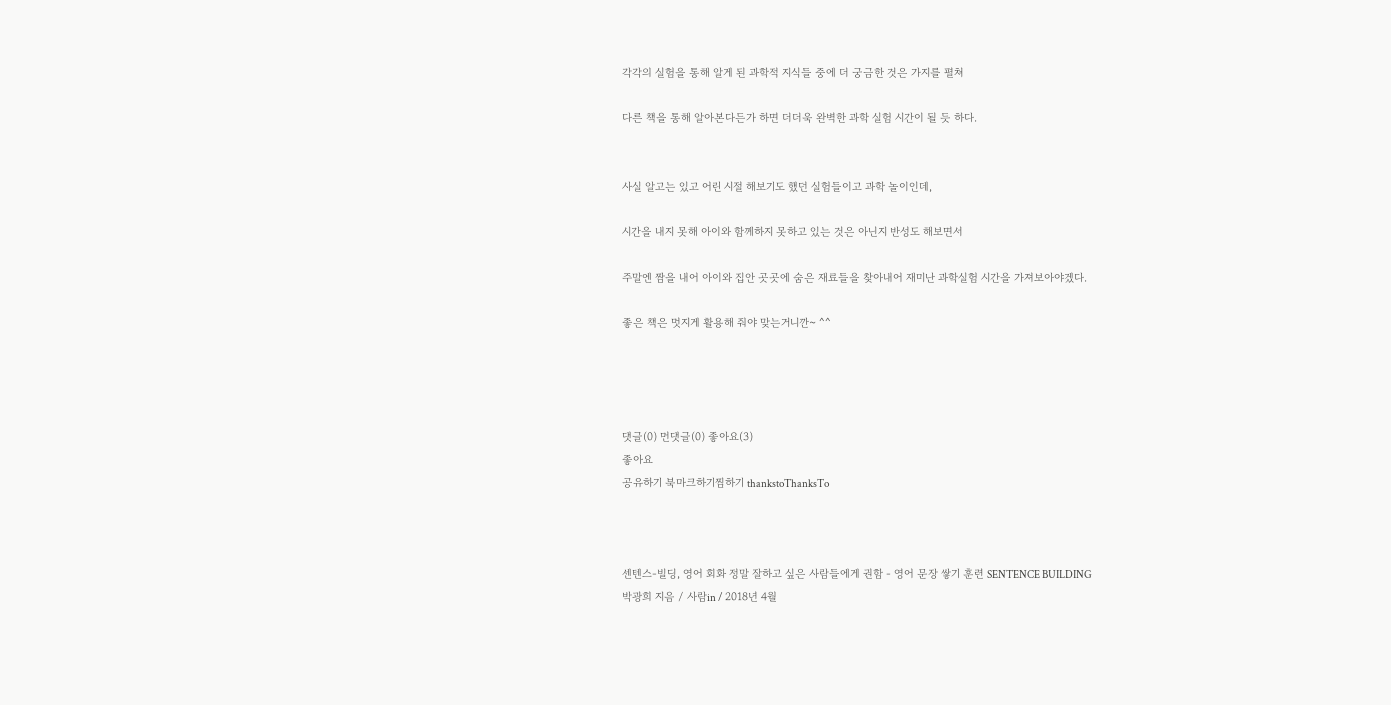각각의 실험을 통해 알게 된 과학적 지식들 중에 더 궁금한 것은 가지를 펼쳐

다른 책을 통해 알아본다든가 하면 더더욱 완벽한 과학 실험 시간이 될 듯 하다.


사실 알고는 있고 어린 시절 해보기도 했던 실험들이고 과학 놀이인데,

시간을 내지 못해 아이와 함께하지 못하고 있는 것은 아닌지 반성도 해보면서

주말엔 짬을 내어 아이와 집안 곳곳에 숨은 재료들을 찾아내어 재미난 과학실험 시간을 가져보아야겠다.

좋은 책은 멋지게 활용해 줘야 맞는거니깐~ ^^




댓글(0) 먼댓글(0) 좋아요(3)
좋아요
공유하기 북마크하기찜하기 thankstoThanksTo



센텐스-빌딩, 영어 회화 정말 잘하고 싶은 사람들에게 권함 - 영어 문장 쌓기 훈련 SENTENCE BUILDING
박광희 지음 / 사람in / 2018년 4월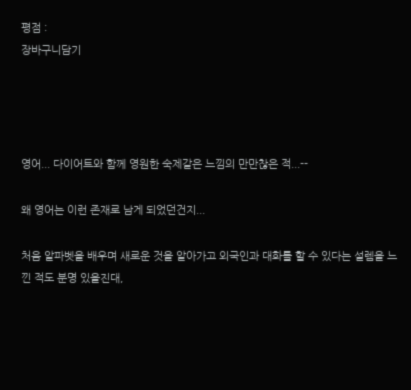평점 :
장바구니담기




영어... 다이어트와 함께 영원한 숙제같은 느낌의 만만찮은 적...--

왜 영어는 이런 존재로 남게 되었던건지...

처음 알파벳을 배우며 새로운 것을 알아가고 외국인과 대화를 할 수 있다는 설렘을 느낀 적도 분명 있을진대,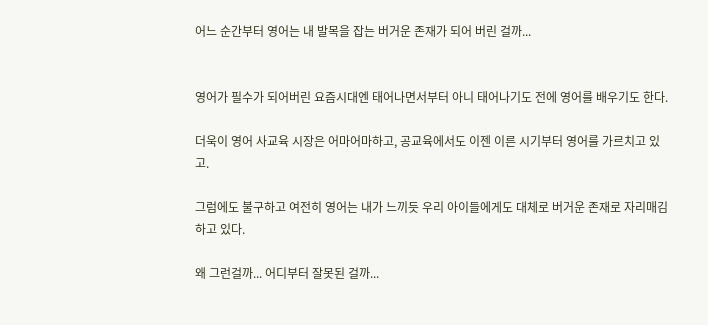어느 순간부터 영어는 내 발목을 잡는 버거운 존재가 되어 버린 걸까...


영어가 필수가 되어버린 요즘시대엔 태어나면서부터 아니 태어나기도 전에 영어를 배우기도 한다.

더욱이 영어 사교육 시장은 어마어마하고, 공교육에서도 이젠 이른 시기부터 영어를 가르치고 있고.

그럼에도 불구하고 여전히 영어는 내가 느끼듯 우리 아이들에게도 대체로 버거운 존재로 자리매김하고 있다.

왜 그런걸까... 어디부터 잘못된 걸까...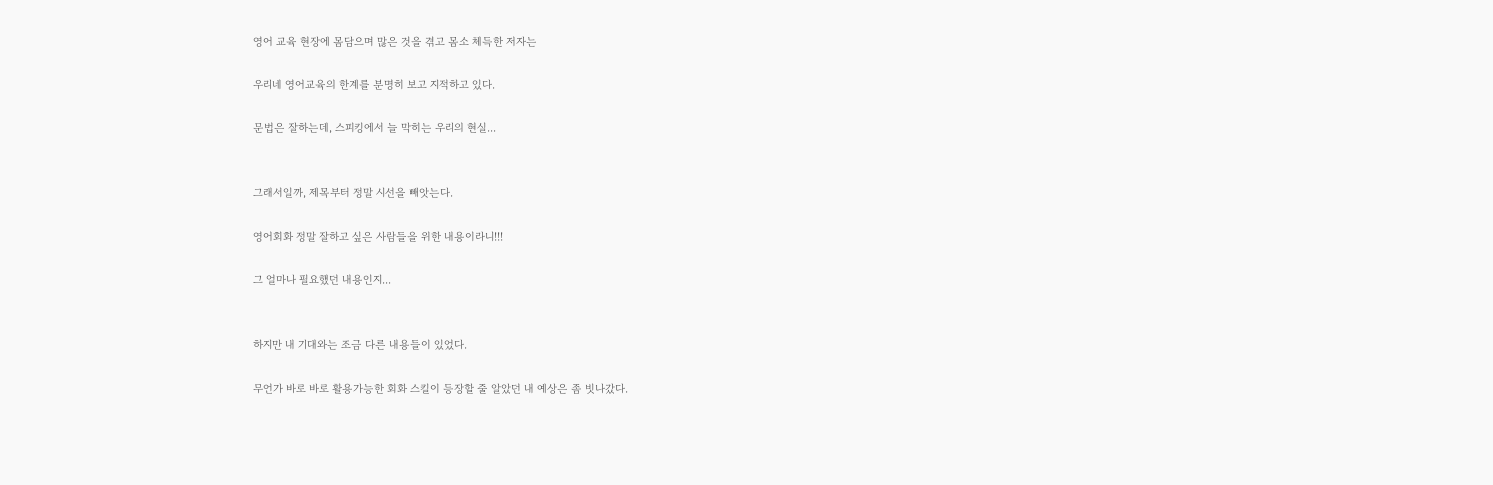영어 교육 현장에 몸담으며 많은 것을 겪고 몸소 체득한 저자는

우리네 영어교육의 한계를 분명히 보고 지적하고 있다.

문법은 잘하는데, 스피킹에서 늘 막히는 우리의 현실...


그래서일까, 제목부터 정말 시선을 빼앗는다.

영어회화 정말 잘하고 싶은 사람들을 위한 내용이라니!!!

그 얼마나 필요했던 내용인지...


하지만 내 기대와는 조금 다른 내용들이 있었다.

무언가 바로 바로 활용가능한 회화 스킬이 등장할 줄 알았던 내 예상은 좀 빗나갔다.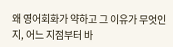왜 영어회화가 약하고 그 이유가 무엇인지, 어느 지점부터 바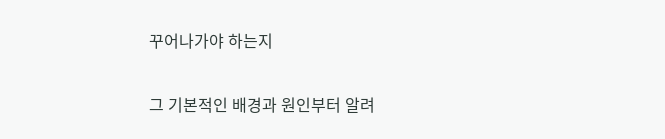꾸어나가야 하는지

그 기본적인 배경과 원인부터 알려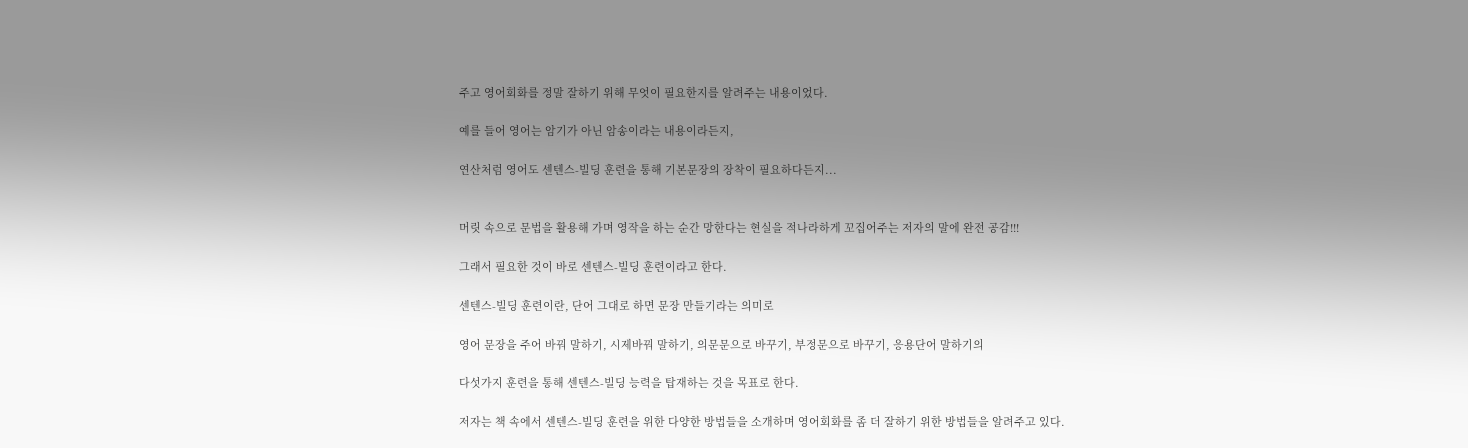주고 영어회화를 정말 잘하기 위해 무엇이 필요한지를 알려주는 내용이었다.

예를 들어 영어는 암기가 아닌 암송이라는 내용이라든지,

연산처럼 영어도 센텐스-빌딩 훈련을 통해 기본문장의 장착이 필요하다든지...


머릿 속으로 문법을 활용해 가며 영작을 하는 순간 망한다는 현실을 적나라하게 꼬집어주는 저자의 말에 완전 공감!!!

그래서 필요한 것이 바로 센텐스-빌딩 훈련이라고 한다.

센텐스-빌딩 훈련이란, 단어 그대로 하면 문장 만들기라는 의미로

영어 문장을 주어 바꿔 말하기, 시제바꿔 말하기, 의문문으로 바꾸기, 부정문으로 바꾸기, 응용단어 말하기의

다섯가지 훈련을 통해 센텐스-빌딩 능력을 탑재하는 것을 목표로 한다.

저자는 책 속에서 센텐스-빌딩 훈련을 위한 다양한 방법들을 소개하며 영어회화를 좀 더 잘하기 위한 방법들을 알려주고 있다.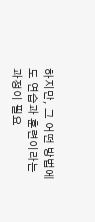하지만, 그 어떤 방법에도 연습과 훈련이라는 과정이 필요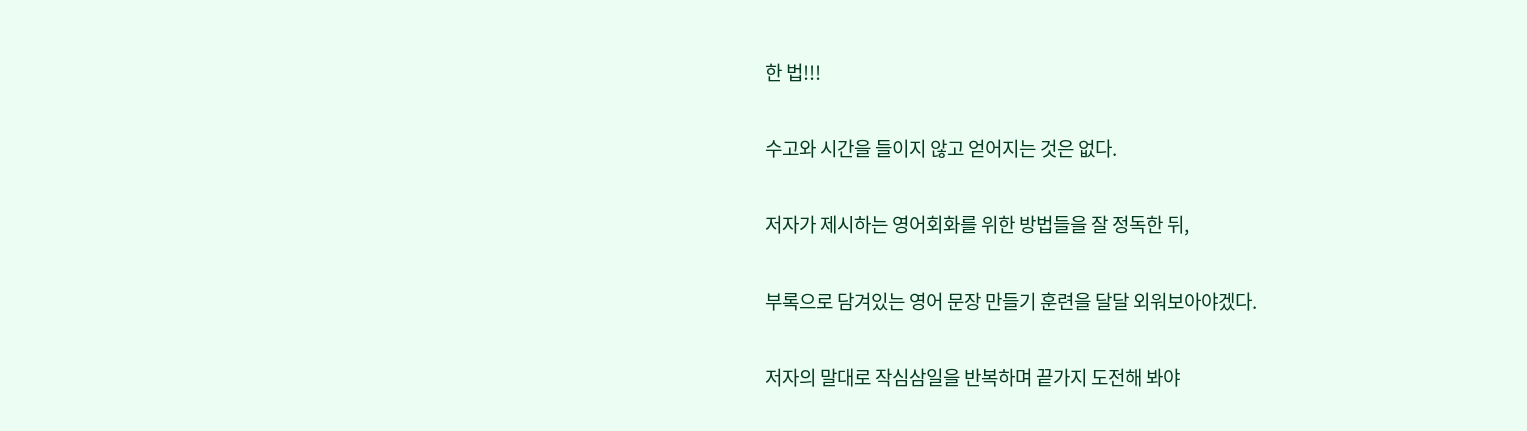한 법!!!

수고와 시간을 들이지 않고 얻어지는 것은 없다.

저자가 제시하는 영어회화를 위한 방법들을 잘 정독한 뒤,

부록으로 담겨있는 영어 문장 만들기 훈련을 달달 외워보아야겠다.

저자의 말대로 작심삼일을 반복하며 끝가지 도전해 봐야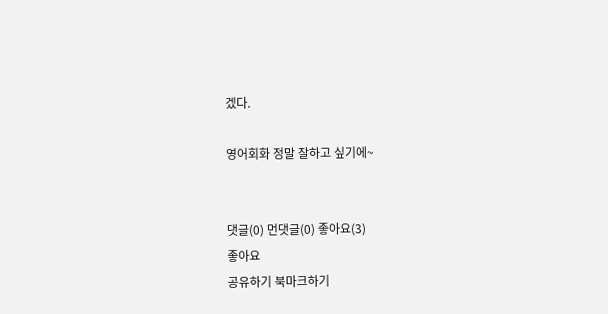겠다.

영어회화 정말 잘하고 싶기에~


댓글(0) 먼댓글(0) 좋아요(3)
좋아요
공유하기 북마크하기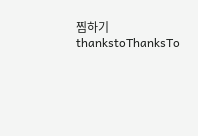찜하기 thankstoThanksTo